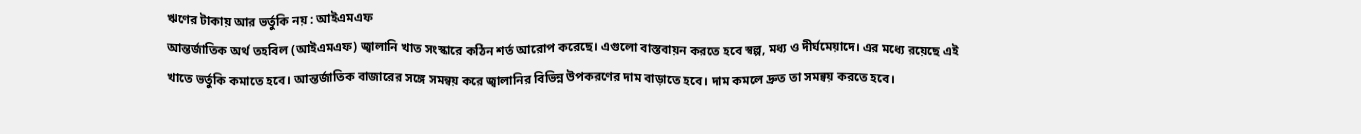ঋণের টাকায় আর ভর্তুকি নয় : আইএমএফ
আন্তর্জাতিক অর্থ তহবিল (আইএমএফ) জ্বালানি খাত সংস্কারে কঠিন শর্ত আরোপ করেছে। এগুলো বাস্তবায়ন করতে হবে স্বল্প, মধ্য ও দীর্ঘমেয়াদে। এর মধ্যে রয়েছে এই খাতে ভর্তুকি কমাতে হবে। আন্তর্জাতিক বাজারের সঙ্গে সমন্বয় করে জ্বালানির বিভিন্ন উপকরণের দাম বাড়াতে হবে। দাম কমলে দ্রুত তা সমন্বয় করতে হবে।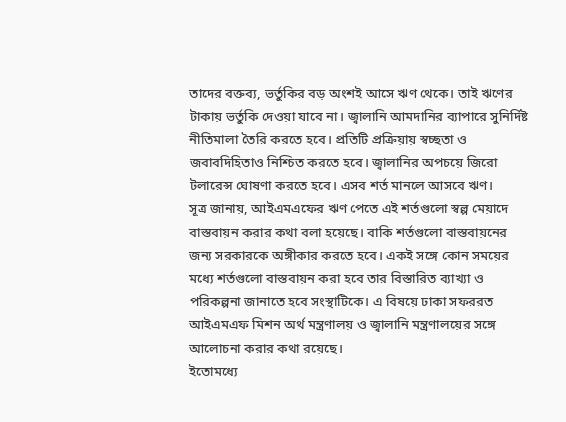তাদের বক্তব্য, ভর্তুকির বড় অংশই আসে ঋণ থেকে। তাই ঋণের টাকায় ভর্তুকি দেওয়া যাবে না। জ্বালানি আমদানির ব্যাপারে সুনির্দিষ্ট নীতিমালা তৈরি করতে হবে। প্রতিটি প্রক্রিয়ায় স্বচ্ছতা ও জবাবদিহিতাও নিশ্চিত করতে হবে। জ্বালানির অপচয়ে জিরো টলারেন্স ঘোষণা করতে হবে। এসব শর্ত মানলে আসবে ঋণ।
সূত্র জানায়, আইএমএফের ঋণ পেতে এই শর্তগুলো স্বল্প মেয়াদে বাস্তবায়ন করার কথা বলা হয়েছে। বাকি শর্তগুলো বাস্তবায়নের জন্য সরকারকে অঙ্গীকার করতে হবে। একই সঙ্গে কোন সময়ের মধ্যে শর্তগুলো বাস্তবায়ন করা হবে তার বিস্তারিত ব্যাখ্যা ও পরিকল্পনা জানাতে হবে সংস্থাটিকে। এ বিষয়ে ঢাকা সফররত আইএমএফ মিশন অর্থ মন্ত্রণালয় ও জ্বালানি মন্ত্রণালয়ের সঙ্গে আলোচনা করার কথা রয়েছে।
ইতোমধ্যে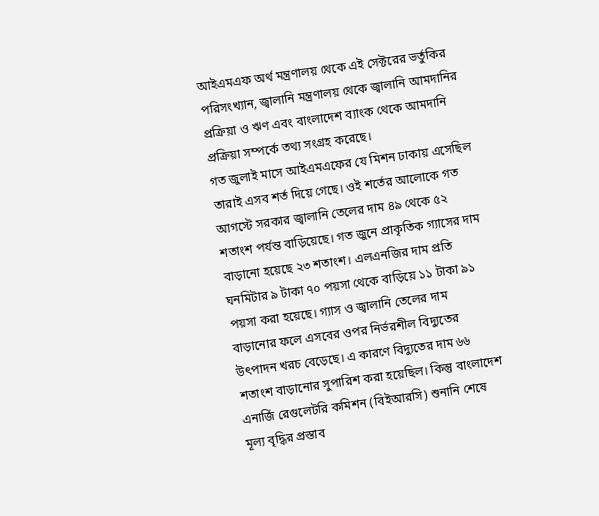আইএমএফ অর্থ মন্ত্রণালয় থেকে এই সেক্টরের ভর্তুকির পরিসংখ্যান, জ্বালানি মন্ত্রণালয় থেকে জ্বালানি আমদানির প্রক্রিয়া ও ঋণ এবং বাংলাদেশ ব্যাংক থেকে আমদানি প্রক্রিয়া সম্পর্কে তথ্য সংগ্রহ করেছে।
গত জুলাই মাসে আইএমএফের যে মিশন ঢাকায় এসেছিল তারাই এসব শর্ত দিয়ে গেছে। ওই শর্তের আলোকে গত আগস্টে সরকার জ্বালানি তেলের দাম ৪৯ থেকে ৫২ শতাংশ পর্যন্ত বাড়িয়েছে। গত জুনে প্রাকৃতিক গ্যাসের দাম বাড়ানো হয়েছে ২৩ শতাংশ। এলএনজির দাম প্রতি ঘনমিটার ৯ টাকা ৭০ পয়সা থেকে বাড়িয়ে ১১ টাকা ৯১ পয়সা করা হয়েছে। গ্যাস ও জ্বালানি তেলের দাম বাড়ানোর ফলে এসবের ওপর নির্ভরশীল বিদ্যুতের উৎপাদন খরচ বেড়েছে। এ কারণে বিদ্যুতের দাম ৬৬ শতাংশ বাড়ানোর সুপারিশ করা হয়েছিল। কিন্তু বাংলাদেশ এনার্জি রেগুলেটরি কমিশন (বিইআরসি) শুনানি শেষে মূল্য বৃদ্ধির প্রস্তাব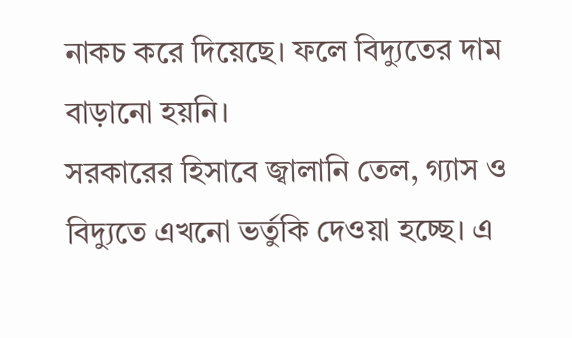নাকচ করে দিয়েছে। ফলে বিদ্যুতের দাম বাড়ানো হয়নি।
সরকারের হিসাবে জ্বালানি তেল, গ্যাস ও বিদ্যুতে এখনো ভর্তুকি দেওয়া হচ্ছে। এ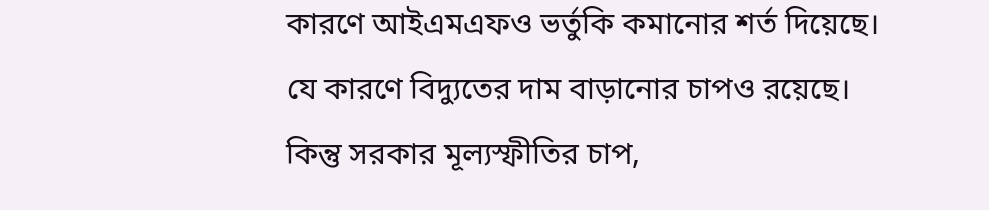কারণে আইএমএফও ভর্তুকি কমানোর শর্ত দিয়েছে। যে কারণে বিদ্যুতের দাম বাড়ানোর চাপও রয়েছে। কিন্তু সরকার মূল্যস্ফীতির চাপ,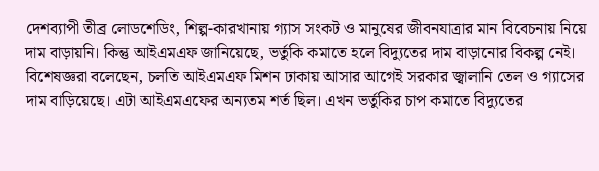দেশব্যাপী তীব্র লোডশেডিং, শিল্প-কারখানায় গ্যাস সংকট ও মানুষের জীবনযাত্রার মান বিবেচনায় নিয়ে দাম বাড়ায়নি। কিন্তু আইএমএফ জানিয়েছে, ভর্তুকি কমাতে হলে বিদ্যুতের দাম বাড়ানোর বিকল্প নেই।
বিশেষজ্ঞরা বলেছেন, চলতি আইএমএফ মিশন ঢাকায় আসার আগেই সরকার জ্বালানি তেল ও গ্যাসের দাম বাড়িয়েছে। এটা আইএমএফের অন্যতম শর্ত ছিল। এখন ভর্তুকির চাপ কমাতে বিদ্যুতের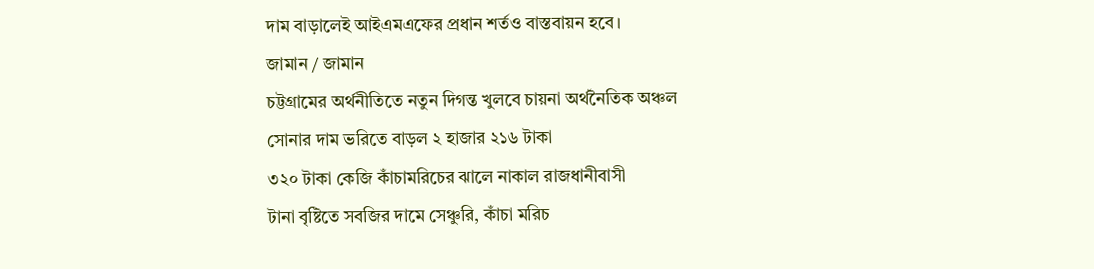দাম বাড়ালেই আইএমএফের প্রধান শর্তও বাস্তবায়ন হবে।
জামান / জামান
চট্টগ্রামের অর্থনীতিতে নতুন দিগন্ত খুলবে চায়না অর্থনৈতিক অঞ্চল
সোনার দাম ভরিতে বাড়ল ২ হাজার ২১৬ টাকা
৩২০ টাকা কেজি কাঁচামরিচের ঝালে নাকাল রাজধানীবাসী
টানা বৃষ্টিতে সবজির দামে সেঞ্চুরি, কাঁচা মরিচ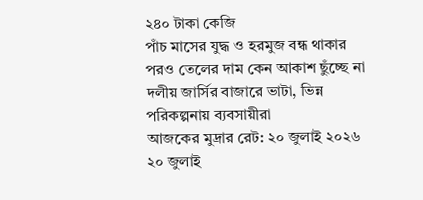২৪০ টাকা কেজি
পাঁচ মাসের যুদ্ধ ও হরমুজ বন্ধ থাকার পরও তেলের দাম কেন আকাশ ছুঁচ্ছে না
দলীয় জার্সির বাজারে ভাটা, ভিন্ন পরিকল্পনায় ব্যবসায়ীরা
আজকের মুদ্রার রেট: ২০ জুলাই ২০২৬
২০ জুলাই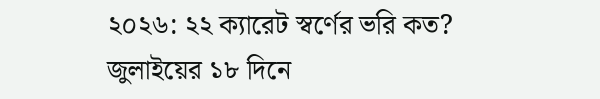২০২৬: ২২ ক্যারেট স্বর্ণের ভরি কত?
জুলাইয়ের ১৮ দিনে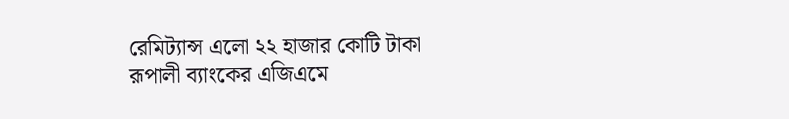রেমিট্যান্স এলো ২২ হাজার কোটি টাকা
রূপালী ব্যাংকের এজিএমে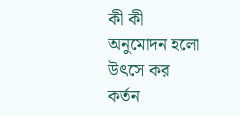কী কী অনুমোদন হলো
উৎসে কর কর্তন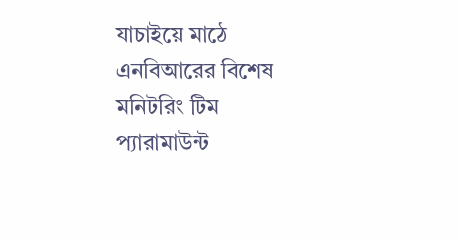যাচাইয়ে মাঠে এনবিআরের বিশেষ মনিটরিং টিম
প্যারামাউন্ট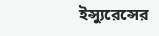ইন্স্যুরেন্সের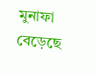মুনাফা বেড়েছে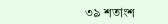৩৯ শতাংশ